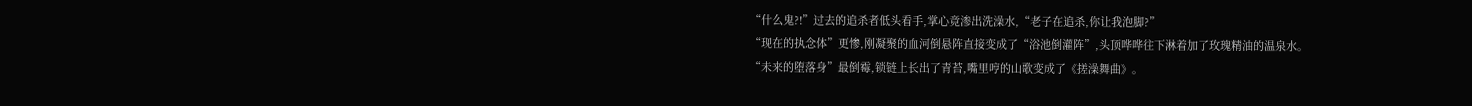“什么鬼?!”过去的追杀者低头看手,掌心竟渗出洗澡水,“老子在追杀,你让我泡脚?”
“现在的执念体”更惨,刚凝聚的血河倒悬阵直接变成了“浴池倒灌阵”,头顶哗哗往下淋着加了玫瑰精油的温泉水。
“未来的堕落身”最倒霉,锁链上长出了青苔,嘴里哼的山歌变成了《搓澡舞曲》。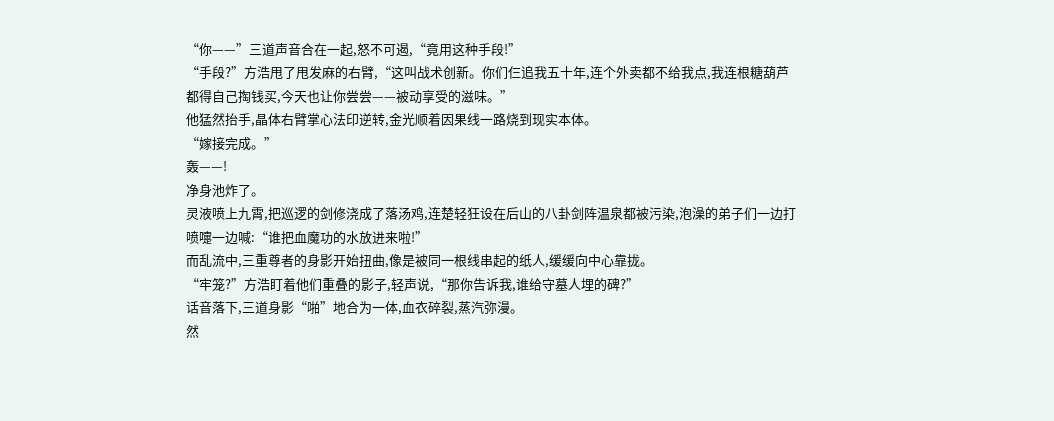“你——”三道声音合在一起,怒不可遏,“竟用这种手段!”
“手段?”方浩甩了甩发麻的右臂,“这叫战术创新。你们仨追我五十年,连个外卖都不给我点,我连根糖葫芦都得自己掏钱买,今天也让你尝尝——被动享受的滋味。”
他猛然抬手,晶体右臂掌心法印逆转,金光顺着因果线一路烧到现实本体。
“嫁接完成。”
轰——!
净身池炸了。
灵液喷上九霄,把巡逻的剑修浇成了落汤鸡,连楚轻狂设在后山的八卦剑阵温泉都被污染,泡澡的弟子们一边打喷嚏一边喊:“谁把血魔功的水放进来啦!”
而乱流中,三重尊者的身影开始扭曲,像是被同一根线串起的纸人,缓缓向中心靠拢。
“牢笼?”方浩盯着他们重叠的影子,轻声说,“那你告诉我,谁给守墓人埋的碑?”
话音落下,三道身影“啪”地合为一体,血衣碎裂,蒸汽弥漫。
然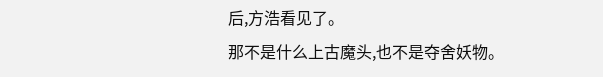后,方浩看见了。
那不是什么上古魔头,也不是夺舍妖物。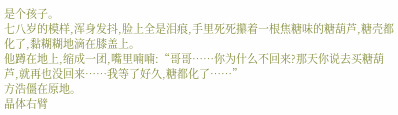是个孩子。
七八岁的模样,浑身发抖,脸上全是泪痕,手里死死攥着一根焦糖味的糖葫芦,糖壳都化了,黏糊糊地滴在膝盖上。
他蹲在地上,缩成一团,嘴里喃喃:“哥哥……你为什么不回来?那天你说去买糖葫芦,就再也没回来……我等了好久,糖都化了……”
方浩僵在原地。
晶体右臂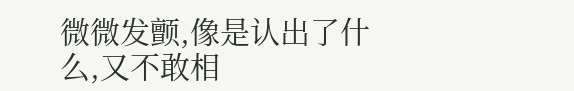微微发颤,像是认出了什么,又不敢相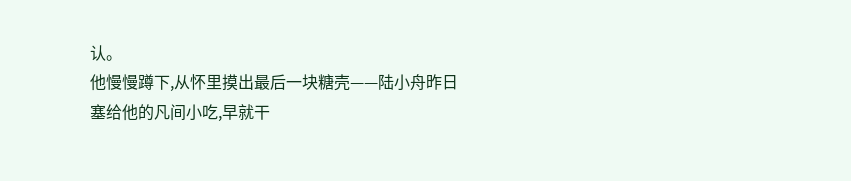认。
他慢慢蹲下,从怀里摸出最后一块糖壳——陆小舟昨日塞给他的凡间小吃,早就干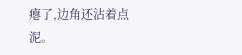瘪了,边角还沾着点泥。